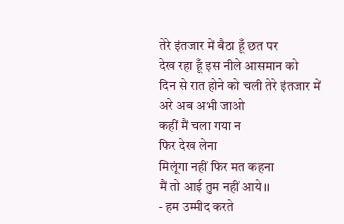तेरे इंतजार में बैठा हूँ छत पर
देख रहा हूँ इस नीले आसमान को
दिन से रात होने को चली तेरे इंतजार में
अरे अब अभी जाओ
कहीं मैं चला गया न
फिर देख लेना
मिलूंगा नहीं फिर मत कहना
मैं तो आई तुम नहीं आये।।
- हम उम्मीद करते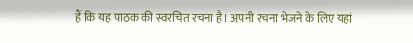हैं कि यह पाठक की स्वरचित रचना है। अपनी रचना भेजने के लिए यहां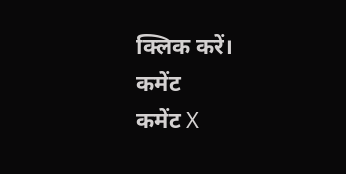क्लिक करें।
कमेंट
कमेंट X